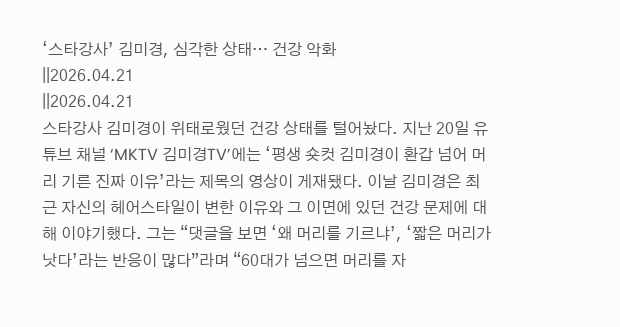‘스타강사’ 김미경, 심각한 상태… 건강 악화
||2026.04.21
||2026.04.21
스타강사 김미경이 위태로웠던 건강 상태를 털어놨다. 지난 20일 유튜브 채널 ‘MKTV 김미경TV’에는 ‘평생 숏컷 김미경이 환갑 넘어 머리 기른 진짜 이유’라는 제목의 영상이 게재됐다. 이날 김미경은 최근 자신의 헤어스타일이 변한 이유와 그 이면에 있던 건강 문제에 대해 이야기했다. 그는 “댓글을 보면 ‘왜 머리를 기르냐’, ‘짧은 머리가 낫다’라는 반응이 많다”라며 “60대가 넘으면 머리를 자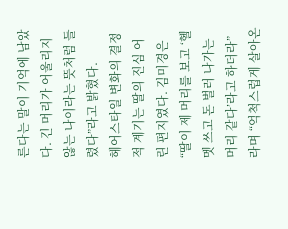른다는 말이 기억에 남았다. 긴 머리가 어울리지 않는 나이라는 뜻처럼 들렸다”라고 밝혔다.
헤어스타일 변화의 결정적 계기는 딸의 진심 어린 편지였다. 김미경은 “딸이 제 머리를 보고 ‘헬멧 쓰고 돈 벌러 나가는 머리 같다’라고 하더라”라며 “억척스럽게 살아온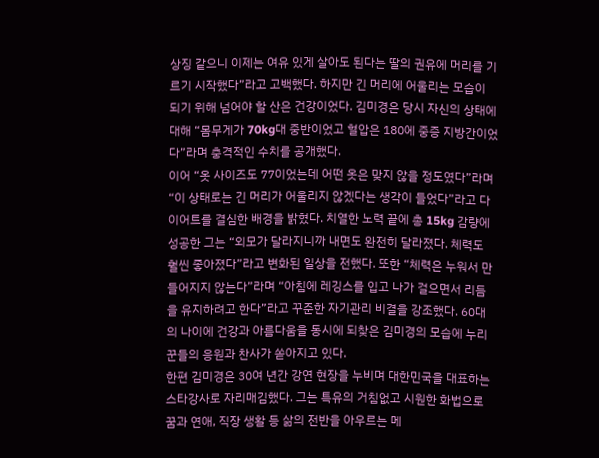상징 같으니 이제는 여유 있게 살아도 된다는 딸의 권유에 머리를 기르기 시작했다”라고 고백했다. 하지만 긴 머리에 어울리는 모습이 되기 위해 넘어야 할 산은 건강이었다. 김미경은 당시 자신의 상태에 대해 “몸무게가 70kg대 중반이었고 혈압은 180에 중증 지방간이었다”라며 충격적인 수치를 공개했다.
이어 “옷 사이즈도 77이었는데 어떤 옷은 맞지 않을 정도였다”라며 “이 상태로는 긴 머리가 어울리지 않겠다는 생각이 들었다”라고 다이어트를 결심한 배경을 밝혔다. 치열한 노력 끝에 총 15kg 감량에 성공한 그는 “외모가 달라지니까 내면도 완전히 달라졌다. 체력도 훨씬 좋아졌다”라고 변화된 일상을 전했다. 또한 “체력은 누워서 만들어지지 않는다”라며 “아침에 레깅스를 입고 나가 걸으면서 리듬을 유지하려고 한다”라고 꾸준한 자기관리 비결을 강조했다. 60대의 나이에 건강과 아름다움을 동시에 되찾은 김미경의 모습에 누리꾼들의 응원과 찬사가 쏟아지고 있다.
한편 김미경은 30여 년간 강연 현장을 누비며 대한민국을 대표하는 스타강사로 자리매김했다. 그는 특유의 거침없고 시원한 화법으로 꿈과 연애, 직장 생활 등 삶의 전반을 아우르는 메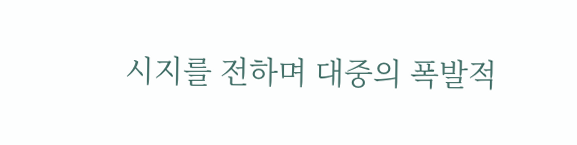시지를 전하며 대중의 폭발적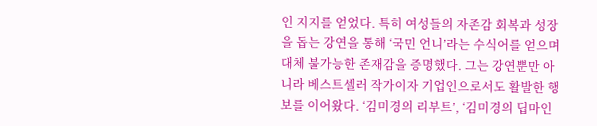인 지지를 얻었다. 특히 여성들의 자존감 회복과 성장을 돕는 강연을 통해 ‘국민 언니’라는 수식어를 얻으며 대체 불가능한 존재감을 증명했다. 그는 강연뿐만 아니라 베스트셀러 작가이자 기업인으로서도 활발한 행보를 이어왔다. ‘김미경의 리부트’, ‘김미경의 딥마인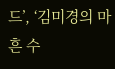드’, ‘김미경의 마흔 수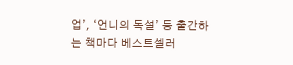업’, ‘언니의 독설’ 등 출간하는 책마다 베스트셀러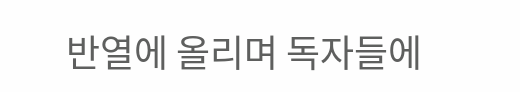반열에 올리며 독자들에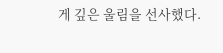게 깊은 울림을 선사했다.